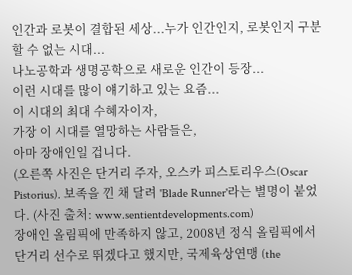인간과 로봇이 결합된 세상...누가 인간인지, 로봇인지 구분할 수 없는 시대...
나노공학과 생명공학으로 새로운 인간이 등장...
이런 시대를 많이 얘기하고 있는 요즘...
이 시대의 최대 수혜자이자,
가장 이 시대를 열망하는 사람들은,
아마 장애인일 겁니다.
(오른쪽 사진은 단거리 주자, 오스카 피스토리우스(Oscar Pistorius). 보족을 낀 채 달려 'Blade Runner'라는 별명이 붙었다. (사진 출처: www.sentientdevelopments.com)
장애인 올림픽에 만족하지 않고, 2008년 정식 올림픽에서 단거리 선수로 뛰겠다고 했지만, 국제육상연맹 (the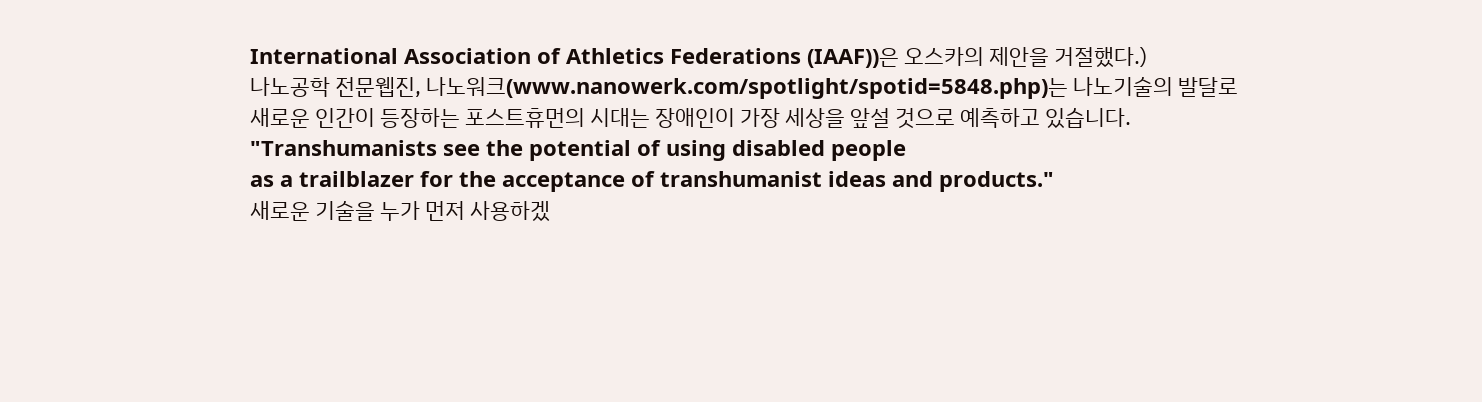International Association of Athletics Federations (IAAF))은 오스카의 제안을 거절했다.)
나노공학 전문웹진, 나노워크(www.nanowerk.com/spotlight/spotid=5848.php)는 나노기술의 발달로
새로운 인간이 등장하는 포스트휴먼의 시대는 장애인이 가장 세상을 앞설 것으로 예측하고 있습니다.
"Transhumanists see the potential of using disabled people
as a trailblazer for the acceptance of transhumanist ideas and products."
새로운 기술을 누가 먼저 사용하겠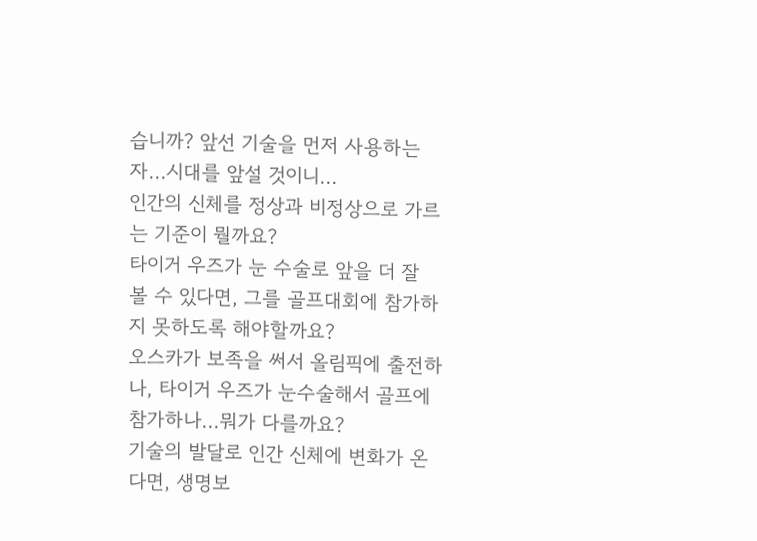습니까? 앞선 기술을 먼저 사용하는 자...시대를 앞설 것이니...
인간의 신체를 정상과 비정상으로 가르는 기준이 뭘까요?
타이거 우즈가 눈 수술로 앞을 더 잘 볼 수 있다면, 그를 골프대회에 참가하지 못하도록 해야할까요?
오스카가 보족을 써서 올림픽에 출전하나, 타이거 우즈가 눈수술해서 골프에 참가하나...뭐가 다를까요?
기술의 발달로 인간 신체에 변화가 온다면, 생명보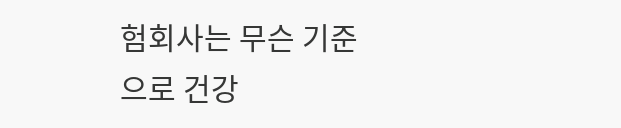험회사는 무슨 기준으로 건강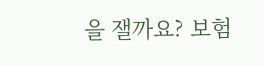을 잴까요? 보험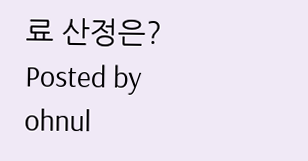료 산정은?
Posted by ohnul